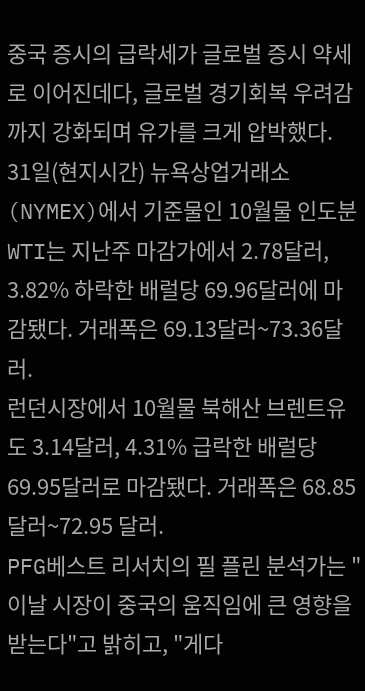중국 증시의 급락세가 글로벌 증시 약세로 이어진데다, 글로벌 경기회복 우려감까지 강화되며 유가를 크게 압박했다.
31일(현지시간) 뉴욕상업거래소(NYMEX)에서 기준물인 10월물 인도분 WTI는 지난주 마감가에서 2.78달러, 3.82% 하락한 배럴당 69.96달러에 마감됐다. 거래폭은 69.13달러~73.36달러.
런던시장에서 10월물 북해산 브렌트유도 3.14달러, 4.31% 급락한 배럴당 69.95달러로 마감됐다. 거래폭은 68.85달러~72.95 달러.
PFG베스트 리서치의 필 플린 분석가는 "이날 시장이 중국의 움직임에 큰 영향을 받는다"고 밝히고, "게다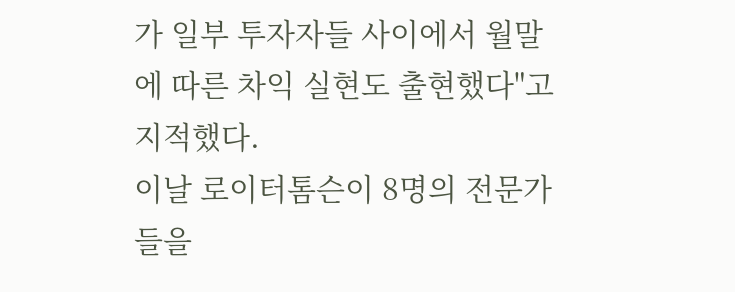가 일부 투자자들 사이에서 월말에 따른 차익 실현도 출현했다"고 지적했다.
이날 로이터톰슨이 8명의 전문가들을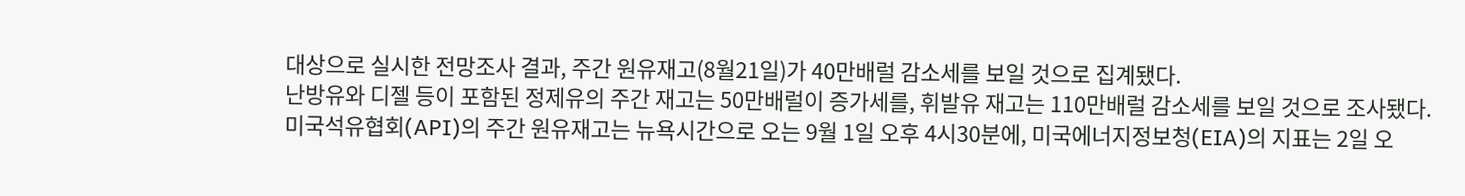대상으로 실시한 전망조사 결과, 주간 원유재고(8월21일)가 40만배럴 감소세를 보일 것으로 집계됐다.
난방유와 디젤 등이 포함된 정제유의 주간 재고는 50만배럴이 증가세를, 휘발유 재고는 110만배럴 감소세를 보일 것으로 조사됐다.
미국석유협회(API)의 주간 원유재고는 뉴욕시간으로 오는 9월 1일 오후 4시30분에, 미국에너지정보청(EIA)의 지표는 2일 오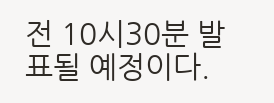전 10시30분 발표될 예정이다.